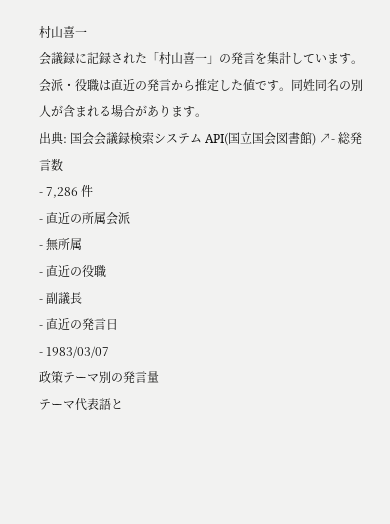村山喜一
会議録に記録された「村山喜一」の発言を集計しています。会派・役職は直近の発言から推定した値です。同姓同名の別人が含まれる場合があります。
出典: 国会会議録検索システム API(国立国会図書館) ↗- 総発言数
- 7,286 件
- 直近の所属会派
- 無所属
- 直近の役職
- 副議長
- 直近の発言日
- 1983/03/07
政策テーマ別の発言量
テーマ代表語と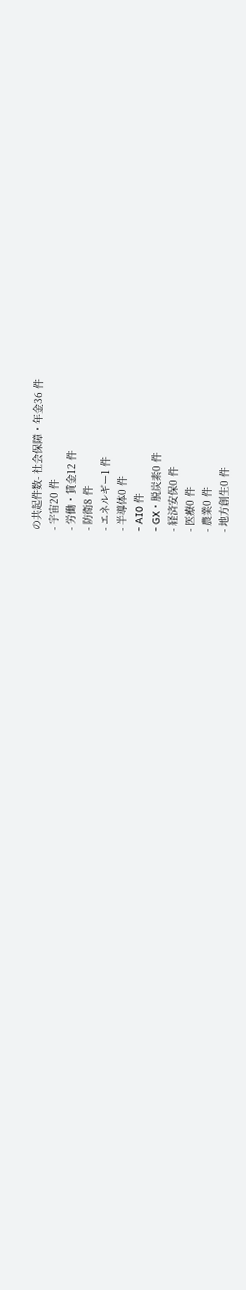の共起件数- 社会保障・年金36 件
- 宇宙20 件
- 労働・賃金12 件
- 防衛8 件
- エネルギー1 件
- 半導体0 件
- AI0 件
- GX・脱炭素0 件
- 経済安保0 件
- 医療0 件
- 農業0 件
- 地方創生0 件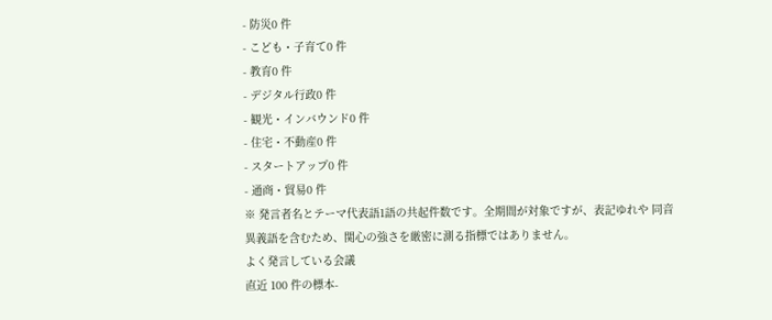- 防災0 件
- こども・子育て0 件
- 教育0 件
- デジタル行政0 件
- 観光・インバウンド0 件
- 住宅・不動産0 件
- スタートアップ0 件
- 通商・貿易0 件
※ 発言者名とテーマ代表語1語の共起件数です。全期間が対象ですが、表記ゆれや 同音異義語を含むため、関心の強さを厳密に測る指標ではありません。
よく発言している会議
直近 100 件の標本-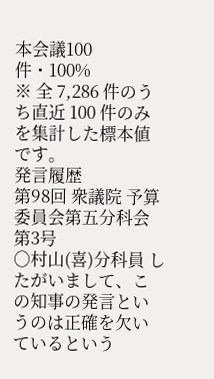本会議100 件・100%
※ 全 7,286 件のうち直近 100 件のみを集計した標本値です。
発言履歴
第98回 衆議院 予算委員会第五分科会 第3号
○村山(喜)分科員 したがいまして、この知事の発言というのは正確を欠いているという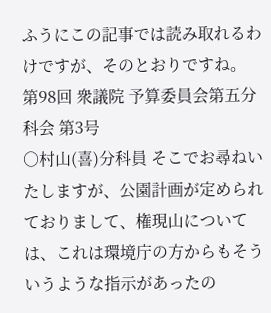ふうにこの記事では読み取れるわけですが、そのとおりですね。
第98回 衆議院 予算委員会第五分科会 第3号
○村山(喜)分科員 そこでお尋ねいたしますが、公園計画が定められておりまして、権現山については、これは環境庁の方からもそういうような指示があったの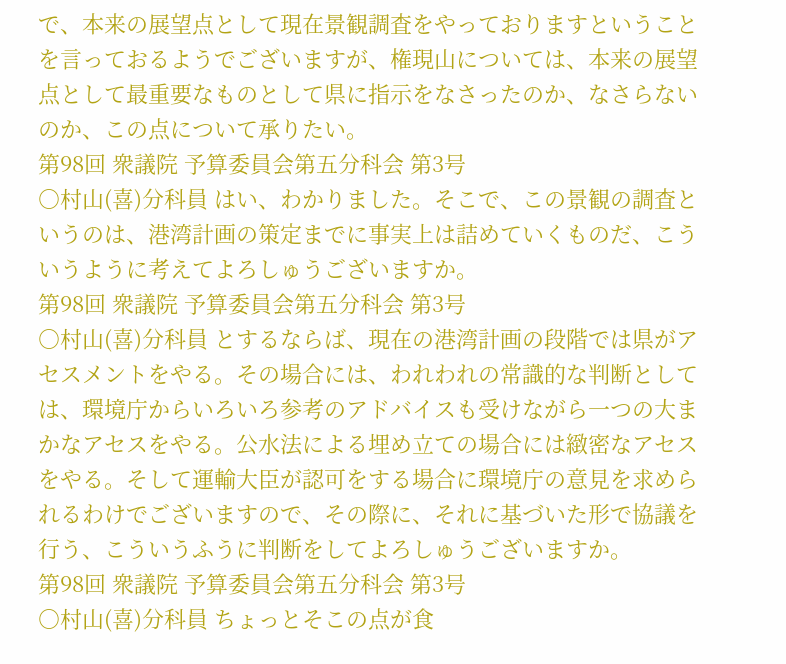で、本来の展望点として現在景観調査をやっておりますということを言っておるようでございますが、権現山については、本来の展望点として最重要なものとして県に指示をなさったのか、なさらないのか、この点について承りたい。
第98回 衆議院 予算委員会第五分科会 第3号
○村山(喜)分科員 はい、わかりました。そこで、この景観の調査というのは、港湾計画の策定までに事実上は詰めていくものだ、こういうように考えてよろしゅうございますか。
第98回 衆議院 予算委員会第五分科会 第3号
○村山(喜)分科員 とするならば、現在の港湾計画の段階では県がアセスメントをやる。その場合には、われわれの常識的な判断としては、環境庁からいろいろ参考のアドバイスも受けながら一つの大まかなアセスをやる。公水法による埋め立ての場合には緻密なアセスをやる。そして運輸大臣が認可をする場合に環境庁の意見を求められるわけでございますので、その際に、それに基づいた形で協議を行う、こういうふうに判断をしてよろしゅうございますか。
第98回 衆議院 予算委員会第五分科会 第3号
○村山(喜)分科員 ちょっとそこの点が食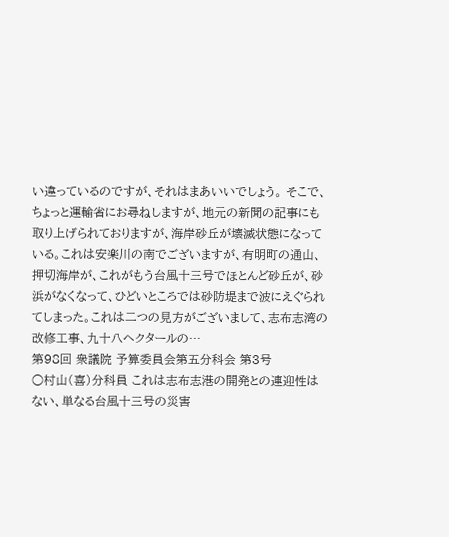い違っているのですが、それはまあいいでしょう。 そこで、ちょっと運輸省にお尋ねしますが、地元の新聞の記事にも取り上げられておりますが、海岸砂丘が壊滅状態になっている。これは安楽川の南でございますが、有明町の通山、押切海岸が、これがもう台風十三号でほとんど砂丘が、砂浜がなくなって、ひどいところでは砂防堤まで波にえぐられてしまった。これは二つの見方がございまして、志布志湾の改修工事、九十八ヘクタールの…
第98回 衆議院 予算委員会第五分科会 第3号
○村山(喜)分科員 これは志布志港の開発との連迎性はない、単なる台風十三号の災害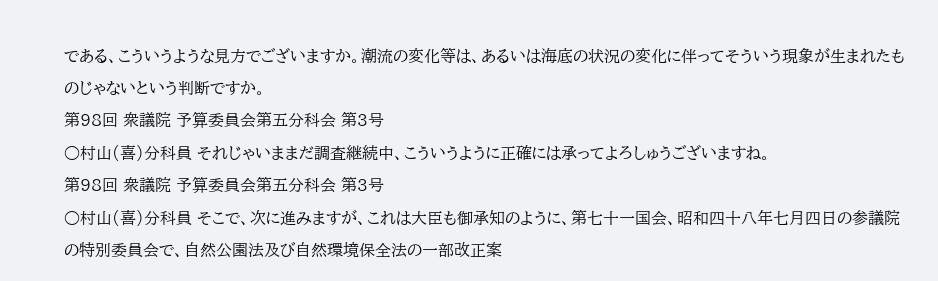である、こういうような見方でございますか。潮流の変化等は、あるいは海底の状況の変化に伴ってそういう現象が生まれたものじゃないという判断ですか。
第98回 衆議院 予算委員会第五分科会 第3号
○村山(喜)分科員 それじゃいままだ調査継続中、こういうように正確には承ってよろしゅうございますね。
第98回 衆議院 予算委員会第五分科会 第3号
○村山(喜)分科員 そこで、次に進みますが、これは大臣も御承知のように、第七十一国会、昭和四十八年七月四日の参議院の特別委員会で、自然公園法及び自然環境保全法の一部改正案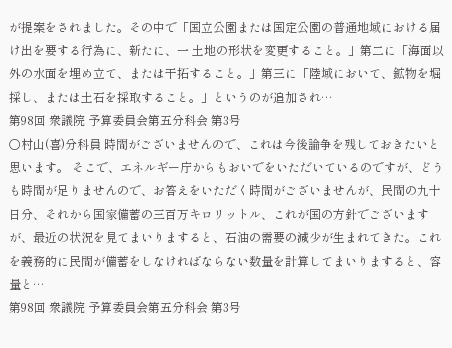が提案をされました。その中で「国立公園または国定公園の普通地域における届け出を要する行為に、新たに、一 土地の形状を変更すること。」第二に「海面以外の水面を埋め立て、または干拓すること。」第三に「陸域において、鉱物を堀採し、または土石を採取すること。」というのが追加され…
第98回 衆議院 予算委員会第五分科会 第3号
○村山(喜)分科員 時間がございませんので、これは今後論争を残しておきたいと思います。 そこで、エネルギー庁からもおいでをいただいているのですが、どうも時間が足りませんので、お答えをいただく時間がございませんが、民間の九十日分、それから国家備蓄の三百万キロリットル、これが国の方針でございますが、最近の状況を見てまいりますると、石油の需要の減少が生まれてきた。これを義務的に民間が備蓄をしなければならない数量を計算してまいりますると、容量と…
第98回 衆議院 予算委員会第五分科会 第3号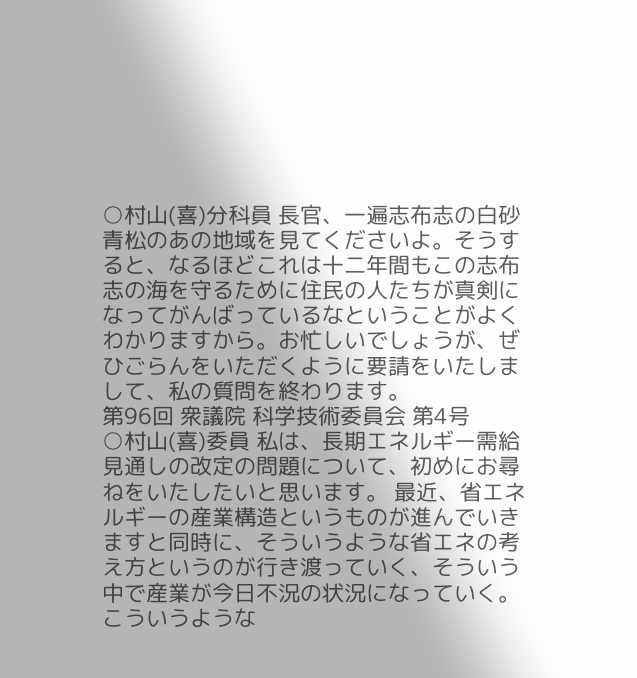○村山(喜)分科員 長官、一遍志布志の白砂青松のあの地域を見てくださいよ。そうすると、なるほどこれは十二年間もこの志布志の海を守るために住民の人たちが真剣になってがんばっているなということがよくわかりますから。お忙しいでしょうが、ぜひごらんをいただくように要請をいたしまして、私の質問を終わります。
第96回 衆議院 科学技術委員会 第4号
○村山(喜)委員 私は、長期エネルギー需給見通しの改定の問題について、初めにお尋ねをいたしたいと思います。 最近、省エネルギーの産業構造というものが進んでいきますと同時に、そういうような省エネの考え方というのが行き渡っていく、そういう中で産業が今日不況の状況になっていく。こういうような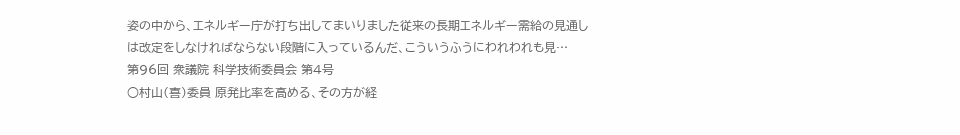姿の中から、エネルギー庁が打ち出してまいりました従来の長期エネルギー需給の見通しは改定をしなければならない段階に入っているんだ、こういうふうにわれわれも見…
第96回 衆議院 科学技術委員会 第4号
○村山(喜)委員 原発比率を高める、その方が経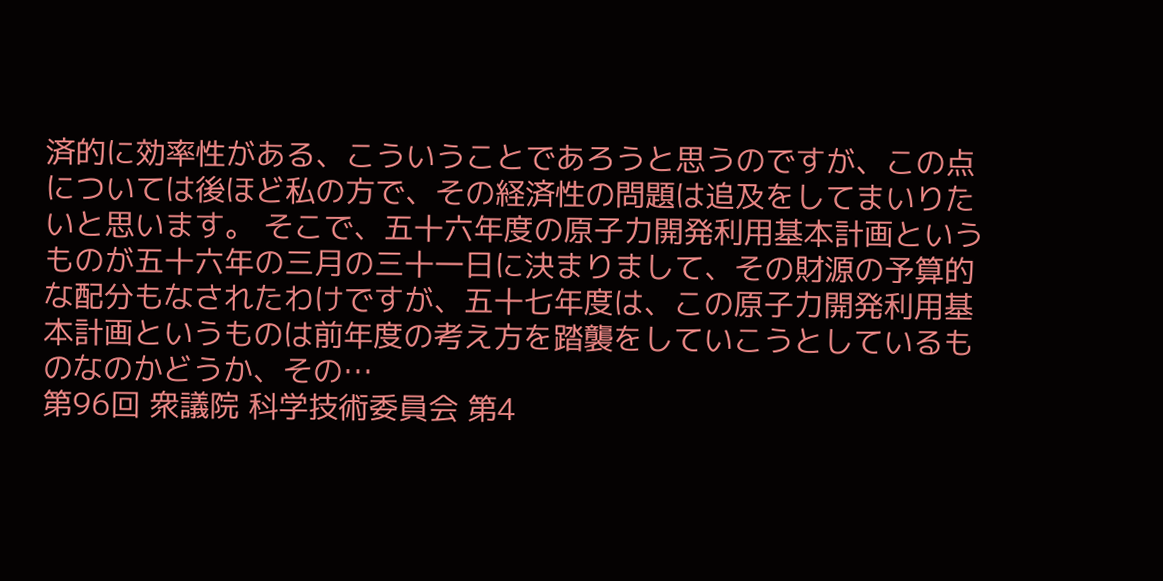済的に効率性がある、こういうことであろうと思うのですが、この点については後ほど私の方で、その経済性の問題は追及をしてまいりたいと思います。 そこで、五十六年度の原子力開発利用基本計画というものが五十六年の三月の三十一日に決まりまして、その財源の予算的な配分もなされたわけですが、五十七年度は、この原子力開発利用基本計画というものは前年度の考え方を踏襲をしていこうとしているものなのかどうか、その…
第96回 衆議院 科学技術委員会 第4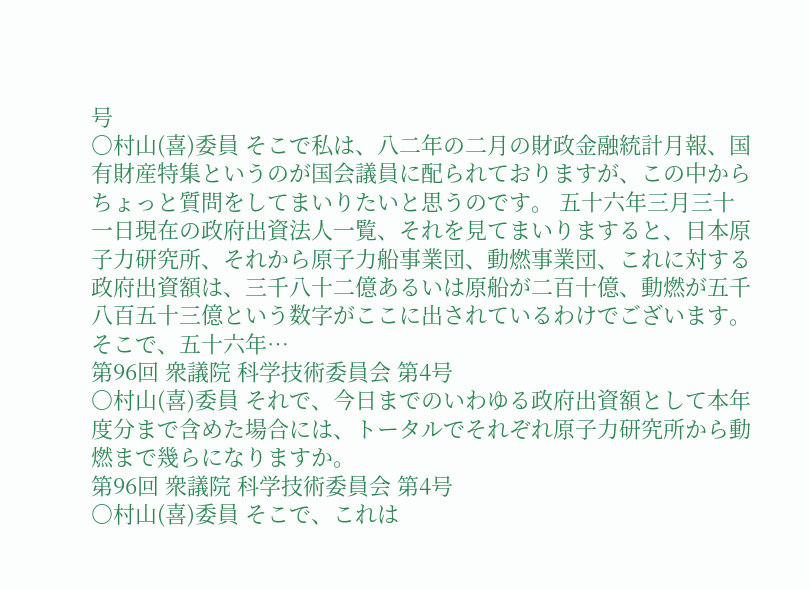号
○村山(喜)委員 そこで私は、八二年の二月の財政金融統計月報、国有財産特集というのが国会議員に配られておりますが、この中からちょっと質問をしてまいりたいと思うのです。 五十六年三月三十一日現在の政府出資法人一覧、それを見てまいりますると、日本原子力研究所、それから原子力船事業団、動燃事業団、これに対する政府出資額は、三千八十二億あるいは原船が二百十億、動燃が五千八百五十三億という数字がここに出されているわけでございます。そこで、五十六年…
第96回 衆議院 科学技術委員会 第4号
○村山(喜)委員 それで、今日までのいわゆる政府出資額として本年度分まで含めた場合には、トータルでそれぞれ原子力研究所から動燃まで幾らになりますか。
第96回 衆議院 科学技術委員会 第4号
○村山(喜)委員 そこで、これは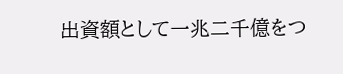出資額として一兆二千億をつ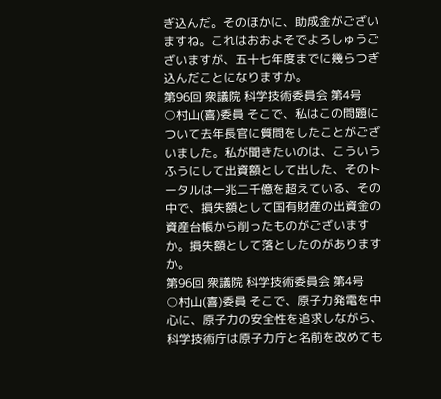ぎ込んだ。そのほかに、助成金がございますね。これはおおよそでよろしゅうございますが、五十七年度までに幾らつぎ込んだことになりますか。
第96回 衆議院 科学技術委員会 第4号
○村山(喜)委員 そこで、私はこの問題について去年長官に質問をしたことがございました。私が聞きたいのは、こういうふうにして出資額として出した、そのトータルは一兆二千億を超えている、その中で、損失額として国有財産の出資金の資産台帳から削ったものがございますか。損失額として落としたのがありますか。
第96回 衆議院 科学技術委員会 第4号
○村山(喜)委員 そこで、原子力発電を中心に、原子力の安全性を追求しながら、科学技術庁は原子力庁と名前を改めても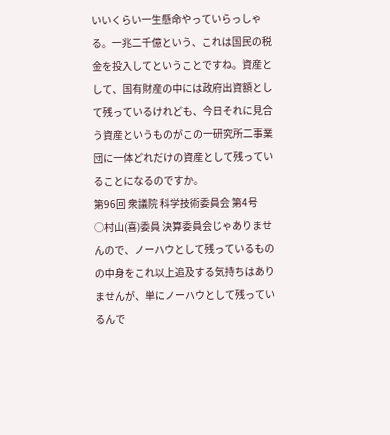いいくらい一生懸命やっていらっしゃる。一兆二千億という、これは国民の税金を投入してということですね。資産として、国有財産の中には政府出資額として残っているけれども、今日それに見合う資産というものがこの一研究所二事業団に一体どれだけの資産として残っていることになるのですか。
第96回 衆議院 科学技術委員会 第4号
○村山(喜)委員 決算委員会じゃありませんので、ノーハウとして残っているものの中身をこれ以上追及する気持ちはありませんが、単にノーハウとして残っているんで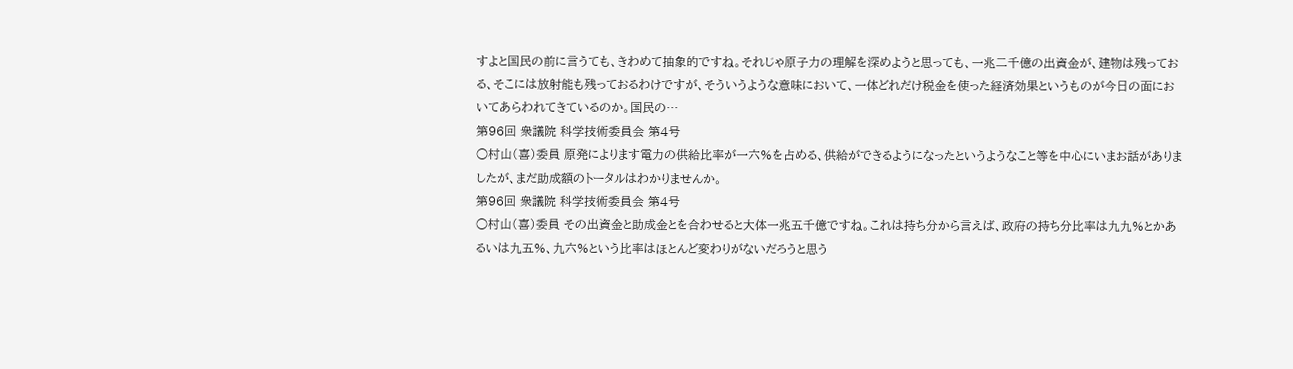すよと国民の前に言うても、きわめて抽象的ですね。それじゃ原子力の理解を深めようと思っても、一兆二千億の出資金が、建物は残っておる、そこには放射能も残っておるわけですが、そういうような意味において、一体どれだけ税金を使った経済効果というものが今日の面においてあらわれてきているのか。国民の…
第96回 衆議院 科学技術委員会 第4号
○村山(喜)委員 原発によります電力の供給比率が一六%を占める、供給ができるようになったというようなこと等を中心にいまお話がありましたが、まだ助成額のトータルはわかりませんか。
第96回 衆議院 科学技術委員会 第4号
○村山(喜)委員 その出資金と助成金とを合わせると大体一兆五千億ですね。これは持ち分から言えば、政府の持ち分比率は九九%とかあるいは九五%、九六%という比率はほとんど変わりがないだろうと思う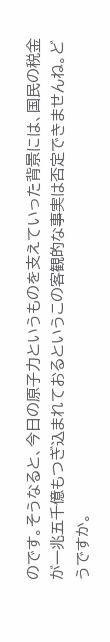のです。そうなると、今日の原子力というものを支えていった背景には、国民の税金が一兆五千億もつぎ込まれておるというこの客観的な事実は否定できませんね。どうですか。